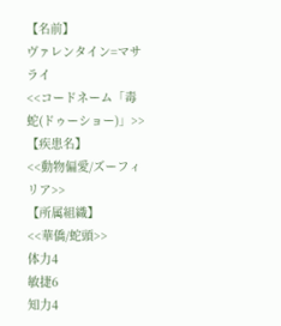【名前】
ヴァレンタイン=マサライ
<<コードネーム「毒蛇(ドゥーショー)」>>
【疾患名】
<<動物偏愛/ズーフィリア>>
【所属組織】
<<華僑/蛇頭>>
体力4
敏捷6
知力4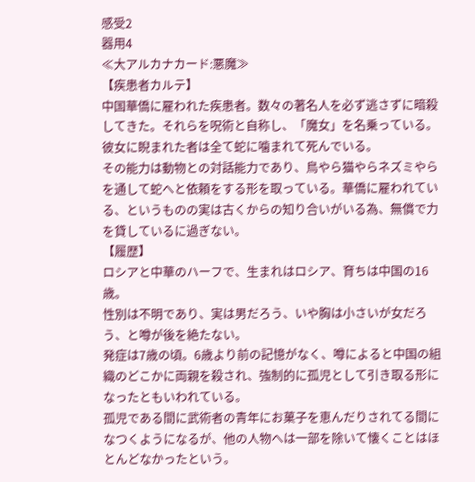感受2
器用4
≪大アルカナカード:悪魔≫
【疾患者カルテ】
中国華僑に雇われた疾患者。数々の著名人を必ず逃さずに暗殺してきた。それらを呪術と自称し、「魔女」を名乗っている。彼女に睨まれた者は全て蛇に噛まれて死んでいる。
その能力は動物との対話能力であり、鳥やら猫やらネズミやらを通して蛇へと依頼をする形を取っている。華僑に雇われている、というものの実は古くからの知り合いがいる為、無償で力を貸しているに過ぎない。
【履歴】
ロシアと中華のハーフで、生まれはロシア、育ちは中国の16歳。
性別は不明であり、実は男だろう、いや胸は小さいが女だろう、と噂が後を絶たない。
発症は7歳の頃。6歳より前の記憶がなく、噂によると中国の組織のどこかに両親を殺され、強制的に孤児として引き取る形になったともいわれている。
孤児である間に武術者の青年にお菓子を恵んだりされてる間になつくようになるが、他の人物へは一部を除いて懐くことはほとんどなかったという。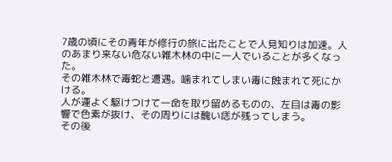7歳の頃にその青年が修行の旅に出たことで人見知りは加速。人のあまり来ない危ない雑木林の中に一人でいることが多くなった。
その雑木林で毒蛇と遭遇。噛まれてしまい毒に蝕まれて死にかける。
人が運よく駆けつけて一命を取り留めるものの、左目は毒の影響で色素が抜け、その周りには醜い痣が残ってしまう。
その後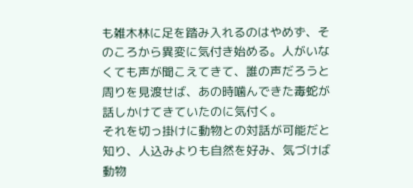も雑木林に足を踏み入れるのはやめず、そのころから異変に気付き始める。人がいなくても声が聞こえてきて、誰の声だろうと周りを見渡せば、あの時噛んできた毒蛇が話しかけてきていたのに気付く。
それを切っ掛けに動物との対話が可能だと知り、人込みよりも自然を好み、気づけば動物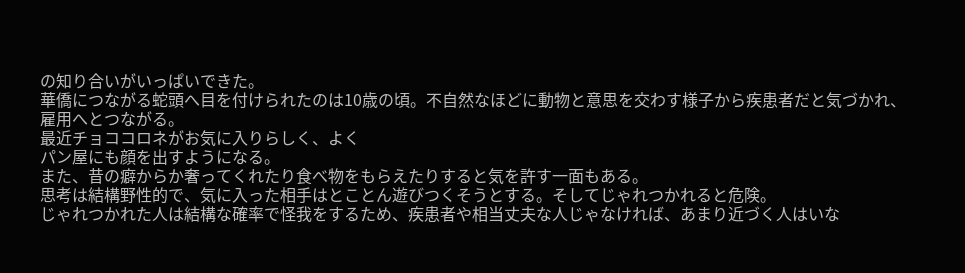の知り合いがいっぱいできた。
華僑につながる蛇頭へ目を付けられたのは10歳の頃。不自然なほどに動物と意思を交わす様子から疾患者だと気づかれ、雇用へとつながる。
最近チョココロネがお気に入りらしく、よく
パン屋にも顔を出すようになる。
また、昔の癖からか奢ってくれたり食べ物をもらえたりすると気を許す一面もある。
思考は結構野性的で、気に入った相手はとことん遊びつくそうとする。そしてじゃれつかれると危険。
じゃれつかれた人は結構な確率で怪我をするため、疾患者や相当丈夫な人じゃなければ、あまり近づく人はいな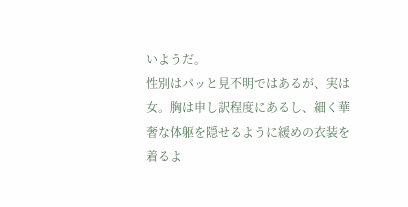いようだ。
性別はパッと見不明ではあるが、実は女。胸は申し訳程度にあるし、細く華奢な体躯を隠せるように緩めの衣装を着るよ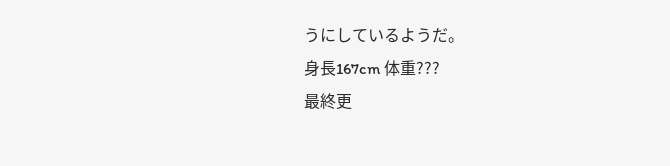うにしているようだ。
身長167cm 体重???
最終更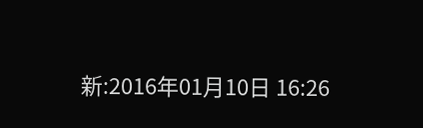新:2016年01月10日 16:26